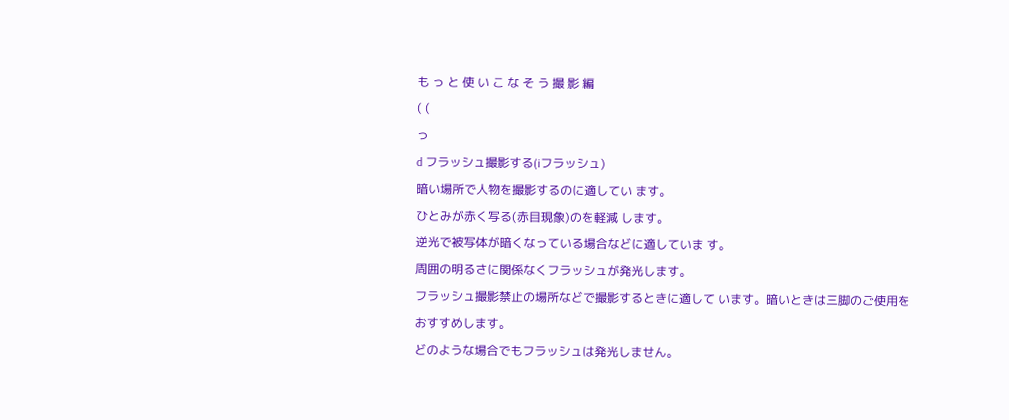も っ と 使 い こ な そ う 撮 影 編
( (
っ
d フラッシュ撮影する(iフラッシュ)
暗い場所で人物を撮影するのに適してい ます。
ひとみが赤く写る(赤目現象)のを軽減 します。
逆光で被写体が暗くなっている場合などに適していま す。
周囲の明るさに関係なくフラッシュが発光します。
フラッシュ撮影禁止の場所などで撮影するときに適して います。暗いときは三脚のご使用をおすすめします。
どのような場合でもフラッシュは発光しません。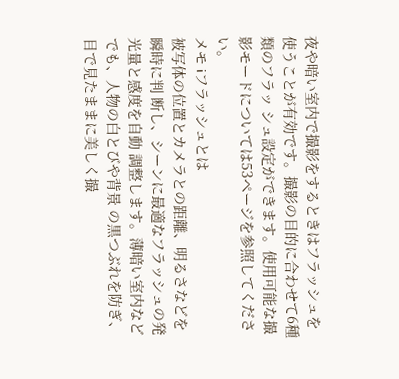夜や暗い室内で撮影をするときはフラッシュを使うことが有効です。撮影の目的に合わせて6種類のフラッ シュ設定ができます。使用可能な撮影モードについては53ページを参照してください。
メモ iフラッシュとは
被写体の位置とカメラとの距離、明るさなどを瞬時に判 断し、シーンに最適なフラッシュの発光量と感度を自動 調整します。薄暗い室内などでも、人物の白とびや背景 の黒つぶれを防ぎ、目で見たままに美しく撮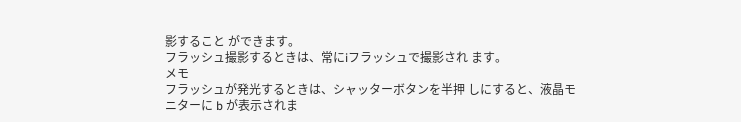影すること ができます。
フラッシュ撮影するときは、常にiフラッシュで撮影され ます。
メモ
フラッシュが発光するときは、シャッターボタンを半押 しにすると、液晶モニターに b が表示されま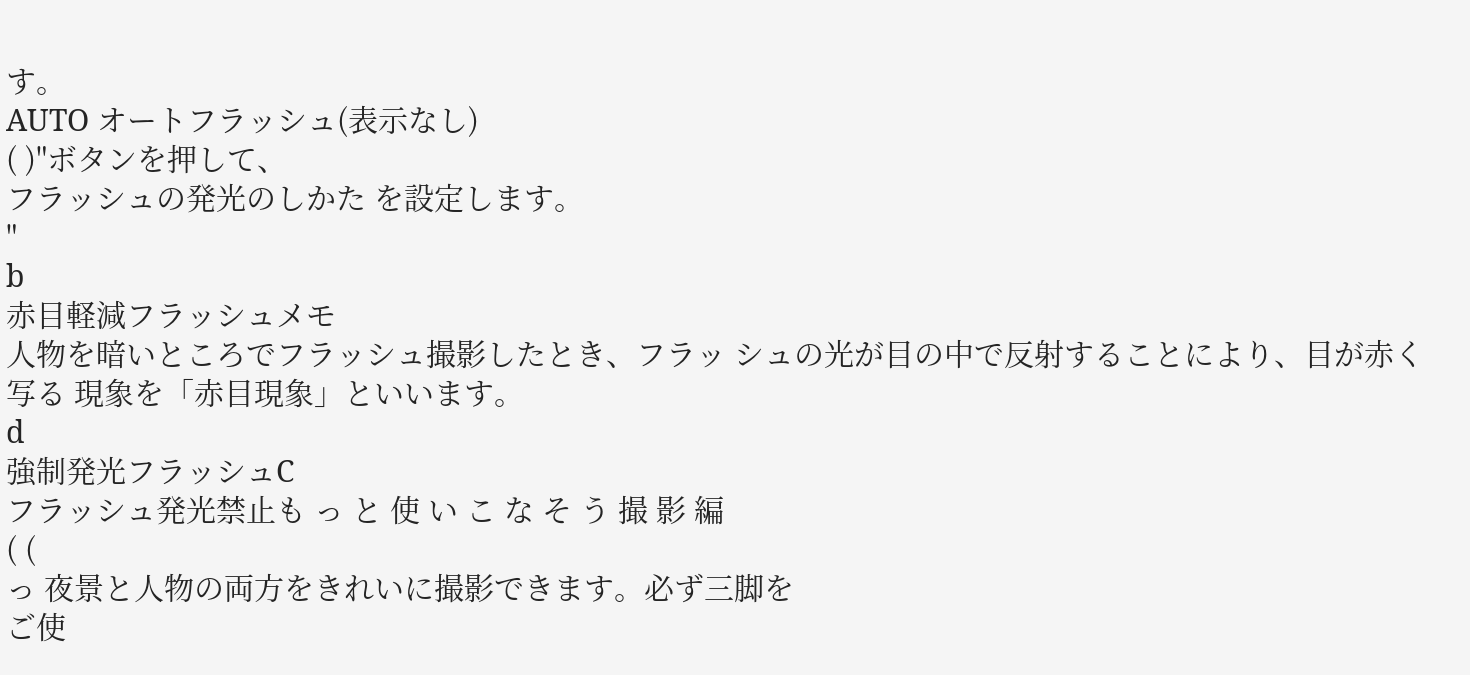す。
AUTO オートフラッシュ(表示なし)
( )"ボタンを押して、
フラッシュの発光のしかた を設定します。
"
b
赤目軽減フラッシュメモ
人物を暗いところでフラッシュ撮影したとき、フラッ シュの光が目の中で反射することにより、目が赤く写る 現象を「赤目現象」といいます。
d
強制発光フラッシュC
フラッシュ発光禁止も っ と 使 い こ な そ う 撮 影 編
( (
っ 夜景と人物の両方をきれいに撮影できます。必ず三脚を
ご使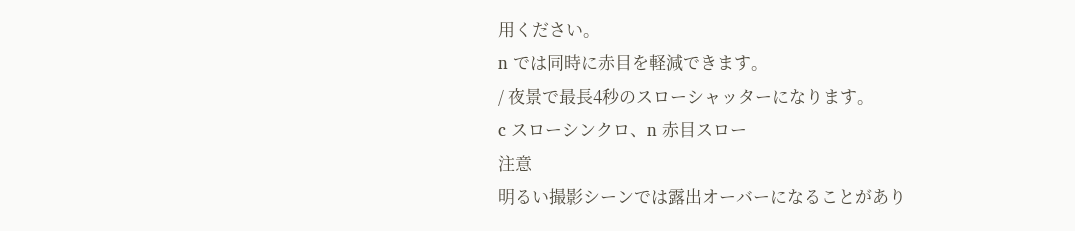用ください。
n では同時に赤目を軽減できます。
/ 夜景で最長4秒のスローシャッターになります。
c スローシンクロ、n 赤目スロー
注意
明るい撮影シーンでは露出オーバーになることがあり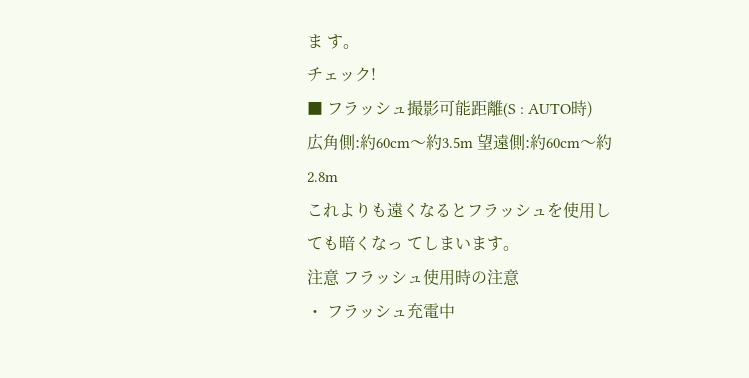ま す。
チェック!
■ フラッシュ撮影可能距離(S : AUTO時)
広角側:約60cm〜約3.5m 望遠側:約60cm〜約2.8m
これよりも遠くなるとフラッシュを使用しても暗くなっ てしまいます。
注意 フラッシュ使用時の注意
・ フラッシュ充電中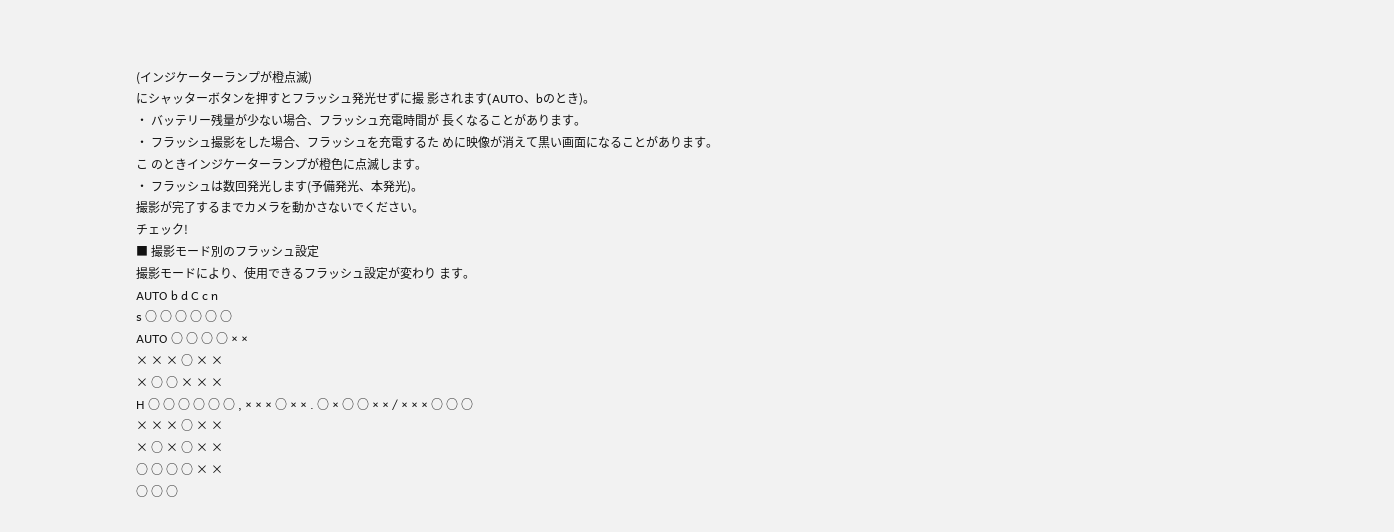(インジケーターランプが橙点滅)
にシャッターボタンを押すとフラッシュ発光せずに撮 影されます(AUTO、bのとき)。
・ バッテリー残量が少ない場合、フラッシュ充電時間が 長くなることがあります。
・ フラッシュ撮影をした場合、フラッシュを充電するた めに映像が消えて黒い画面になることがあります。こ のときインジケーターランプが橙色に点滅します。
・ フラッシュは数回発光します(予備発光、本発光)。
撮影が完了するまでカメラを動かさないでください。
チェック!
■ 撮影モード別のフラッシュ設定
撮影モードにより、使用できるフラッシュ設定が変わり ます。
AUTO b d C c n
s ○ ○ ○ ○ ○ ○
AUTO ○ ○ ○ ○ × ×
× × × ○ × ×
× ○ ○ × × ×
H ○ ○ ○ ○ ○ ○ , × × × ○ × × . ○ × ○ ○ × × / × × × ○ ○ ○
× × × ○ × ×
× ○ × ○ × ×
○ ○ ○ ○ × ×
○ ○ ○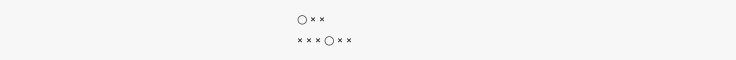○ × ×
× × × ○ × ×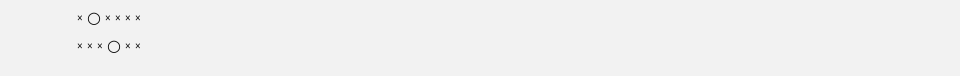× ○ × × × ×
× × × ○ × ×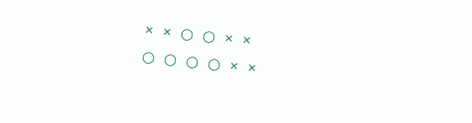× × ○ ○ × ×
○ ○ ○ ○ × ×